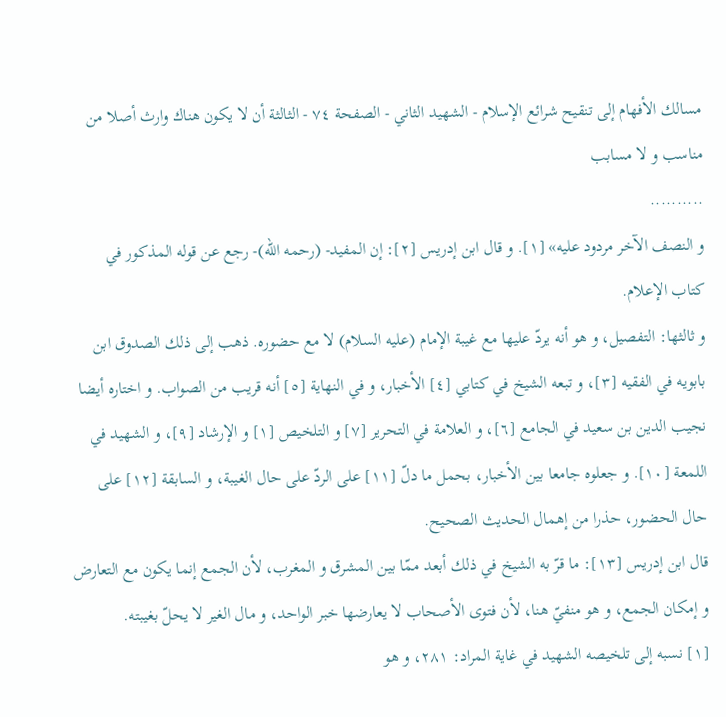مسالك الأفهام إلى تنقيح شرائع الإسلام - الشهيد الثاني - الصفحة ٧٤ - الثالثة أن لا يكون هناك وارث أصلا من مناسب و لا مسابب
..........
و النصف الآخر مردود عليه» [١]. و قال ابن إدريس [٢]: إن المفيد- (رحمه اللّه)- رجع عن قوله المذكور في كتاب الإعلام.
و ثالثها: التفصيل، و هو أنه يردّ عليها مع غيبة الإمام (عليه السلام) لا مع حضوره. ذهب إلى ذلك الصدوق ابن بابويه في الفقيه [٣]، و تبعه الشيخ في كتابي [٤] الأخبار، و في النهاية [٥] أنه قريب من الصواب. و اختاره أيضا نجيب الدين بن سعيد في الجامع [٦]، و العلامة في التحرير [٧] و التلخيص [١] و الإرشاد [٩]، و الشهيد في اللمعة [١٠]. و جعلوه جامعا بين الأخبار، بحمل ما دلّ [١١] على الردّ على حال الغيبة، و السابقة [١٢] على حال الحضور، حذرا من إهمال الحديث الصحيح.
قال ابن إدريس [١٣]: ما قرّ به الشيخ في ذلك أبعد ممّا بين المشرق و المغرب، لأن الجمع إنما يكون مع التعارض و إمكان الجمع، و هو منفيّ هنا، لأن فتوى الأصحاب لا يعارضها خبر الواحد، و مال الغير لا يحلّ بغيبته.
[١] نسبه إلى تلخيصه الشهيد في غاية المراد: ٢٨١، و هو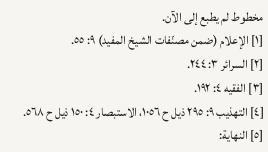مخطوط لم يطبع إلى الآن.
[١] الإعلام (ضمن مصنّفات الشيخ المفيد) ٩: ٥٥.
[٢] السرائر ٣: ٢٤٤.
[٣] الفقيه ٤: ١٩٢.
[٤] التهذيب ٩: ٢٩٥ ذيل ح ١٠٥٦، الاستبصار ٤: ١٥٠ ذيل ح ٥٦٨.
[٥] النهاية: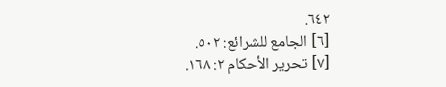٦٤٢.
[٦] الجامع للشرائع: ٥٠٢.
[٧] تحرير الأحكام ٢: ١٦٨.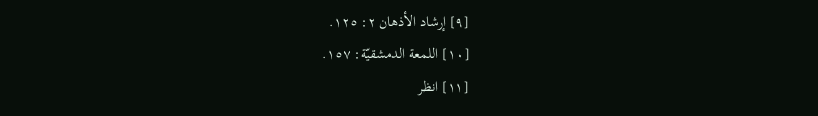[٩] إرشاد الأذهان ٢: ١٢٥.
[١٠] اللمعة الدمشقيّة: ١٥٧.
[١١] انظر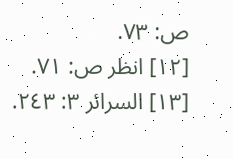ص: ٧٣.
[١٢] انظر ص: ٧١.
[١٣] السرائر ٣: ٢٤٣.